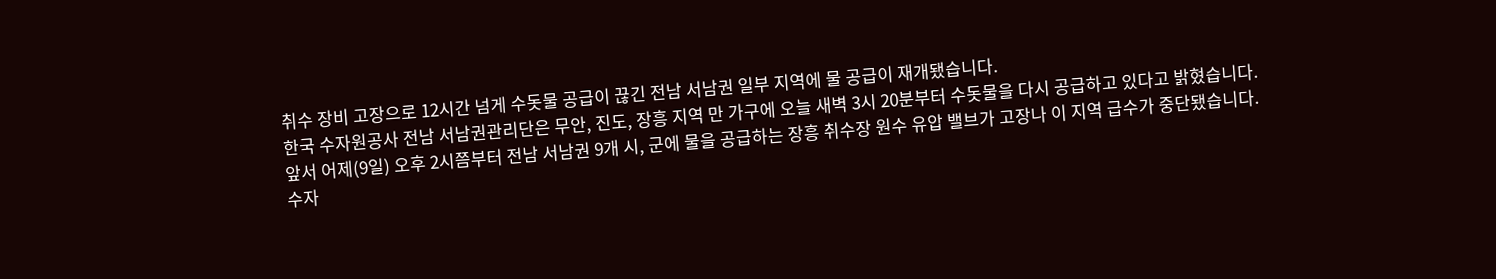취수 장비 고장으로 12시간 넘게 수돗물 공급이 끊긴 전남 서남권 일부 지역에 물 공급이 재개됐습니다.
한국 수자원공사 전남 서남권관리단은 무안, 진도, 장흥 지역 만 가구에 오늘 새벽 3시 20분부터 수돗물을 다시 공급하고 있다고 밝혔습니다.
앞서 어제(9일) 오후 2시쯤부터 전남 서남권 9개 시, 군에 물을 공급하는 장흥 취수장 원수 유압 밸브가 고장나 이 지역 급수가 중단됐습니다.
수자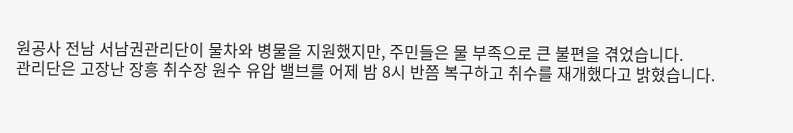원공사 전남 서남권관리단이 물차와 병물을 지원했지만, 주민들은 물 부족으로 큰 불편을 겪었습니다.
관리단은 고장난 장흥 취수장 원수 유압 밸브를 어제 밤 8시 반쯤 복구하고 취수를 재개했다고 밝혔습니다.